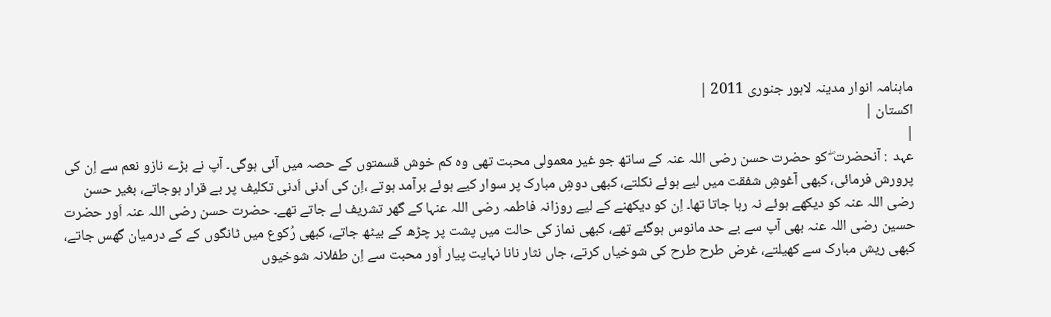ماہنامہ انوار مدینہ لاہور جنوری 2011 |
اكستان |
|
عہد  : آنحضرت ۖ کو حضرت حسن رضی اللہ عنہ کے ساتھ جو غیر معمولی محبت تھی وہ کم خوش قسمتوں کے حصہ میں آئی ہوگی۔ آپ نے بڑے نازو نعم سے اِن کی پرورش فرمائی، کبھی آغوشِ شفقت میں لیے ہوئے نکلتے، کبھی دوشِ مبارک پر سوار کیے ہوئے برآمد ہوتے ،اِن کی اَدنی اَدنی تکلیف پر بے قرار ہوجاتے، بغیر حسن رضی اللہ عنہ کو دیکھے ہوئے نہ رہا جاتا تھا۔ اِن کو دیکھنے کے لیے روزانہ فاطمہ رضی اللہ عنہا کے گھر تشریف لے جاتے تھے۔ حضرت حسن رضی اللہ عنہ اَور حضرت حسین رضی اللہ عنہ بھی آپ سے بے حد مانوس ہوگئے تھے، کبھی نماز کی حالت میں پشت پر چڑھ کے بیٹھ جاتے، کبھی رُکوع میں ٹانگوں کے کے درمیان گھس جاتے، کبھی ریش مبارک سے کھیلتے، غرض طرح طرح کی شوخیاں کرتے، جاں نثار نانا نہایت پیار اَور محبت سے اِن طفلانہ شوخیوں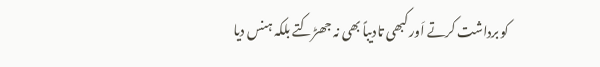کو برداشت کرتے اَور کبھی تادیباً بھی نہ جھڑکتے بلکہ ہنس دیا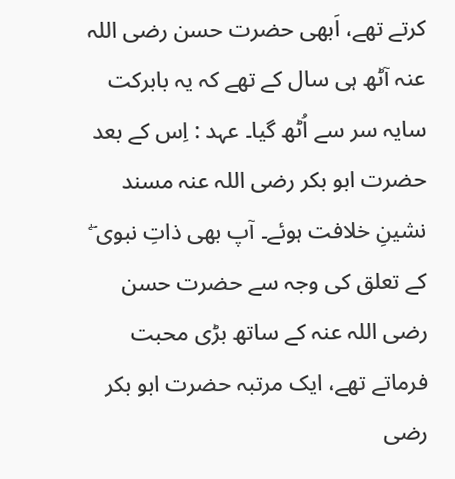کرتے تھے، اَبھی حضرت حسن رضی اللہ عنہ آٹھ ہی سال کے تھے کہ یہ بابرکت سایہ سر سے اُٹھ گیا۔ عہد : اِس کے بعد حضرت ابو بکر رضی اللہ عنہ مسند نشینِ خلافت ہوئے۔ آپ بھی ذاتِ نبوی ۖ کے تعلق کی وجہ سے حضرت حسن رضی اللہ عنہ کے ساتھ بڑی محبت فرماتے تھے، ایک مرتبہ حضرت ابو بکر رضی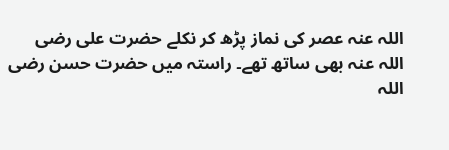اللہ عنہ عصر کی نماز پڑھ کر نکلے حضرت علی رضی اللہ عنہ بھی ساتھ تھے۔ راستہ میں حضرت حسن رضی اللہ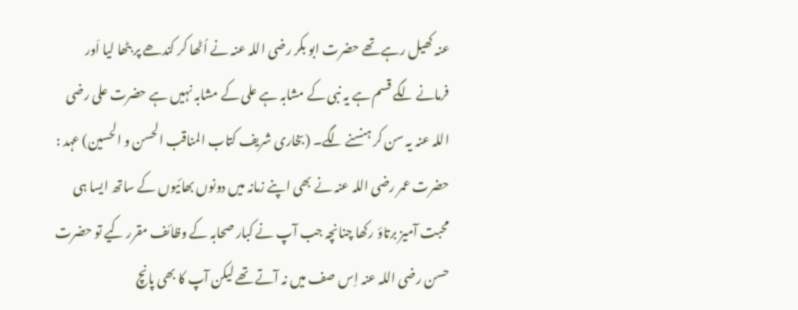عنہ کھیل رہے تھے حضرت ابو بکر رضی اللہ عنہ نے اُٹھا کر کندھے پر بٹھا لیا اَور فرمانے لگے قسم ہے یہ نبی کے مشابہ ہے علی کے مشابہ نہیں ہے حضرت علی رضی اللہ عنہ یہ سن کر ہنسنے لگے۔ (بخاری شریف کتاب المناقب الحسن و الحسین) عہد : حضرت عمر رضی اللہ عنہ نے بھی اپنے زمانہ میں دونوں بھائیوں کے ساتھ ایسا ہی محبت آمیز برتاؤ رکھا چنانچہ جب آپ نے کبار صحابہ کے وظائف مقرر کیے تو حضرت حسن رضی اللہ عنہ اِس صف میں نہ آتے تھے لیکن آپ کا بھی پانچ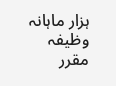ہزار ماہانہ وظیفہ مقرر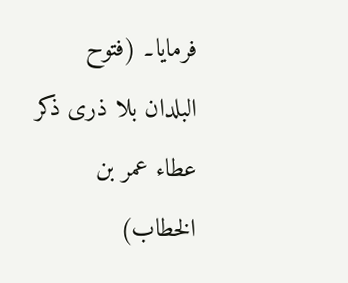فرمایا۔ (فتوح البلدان بلا ذری ذکر عطاء عمر بن الخطاب)